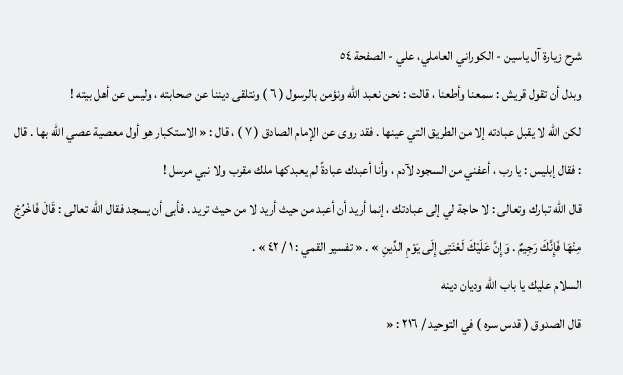شرح زيارة آل ياسين - الكوراني العاملي، علي - الصفحة ٥٤
وبدل أن تقول قريش : سمعنا وأطعنا ، قالت : نحن نعبد الله ونؤمن بالرسول ( ٦ ) ونتلقى ديننا عن صحابته ، وليس عن أهل بيته !
لكن الله لا يقبل عبادته إلا من الطريق التي عينها . فقد روى عن الإمام الصادق ( ٧ ) ، قال : « الاستكبار هو أول معصية عصي الله بها . قال : فقال إبليس : يا رب ، أعفني من السجود لآدم ، وأنا أعبدك عبادةً لم يعبدكها ملك مقرب ولا نبي مرسل !
قال الله تبارك وتعالى : لا حاجة لي إلى عبادتك ، إنما أريد أن أعبد من حيث أريد لا من حيث تريد . فأبى أن يسجد فقال الله تعالى : قَالَ فَاخْرُجْ مِنْهَا فَإِنَّكَ رَجِيمٌ . وَإِنَّ عَلَيْكَ لَعْنَتِى إِلَى يَوْمِ الدِّينِ » . « تفسير القمي : ١ / ٤٢ » .
السلام عليك يا باب الله وديان دينه
قال الصدوق ( قدس سره ) في التوحيد / ٢١٦ : «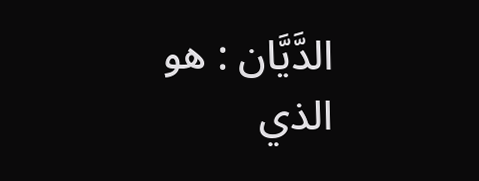الدَّيَّان : هو الذي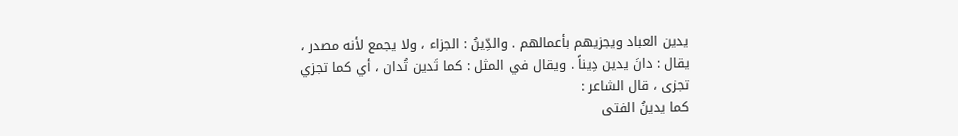يدين العباد ويجزيهم بأعمالهم . والدِّينُ : الجزاء ، ولا يجمع لأنه مصدر ، يقال : دانَ يدين دِيناً . ويقال في المثل : كما تَدين تُدان ، أي كما تجزي تجزى ، قال الشاعر :
كما يدينُ الفتى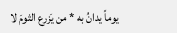يوماً يدانُ به * من يَزرع الثومَ لا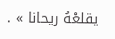يقلعْهُ ريحانا » .